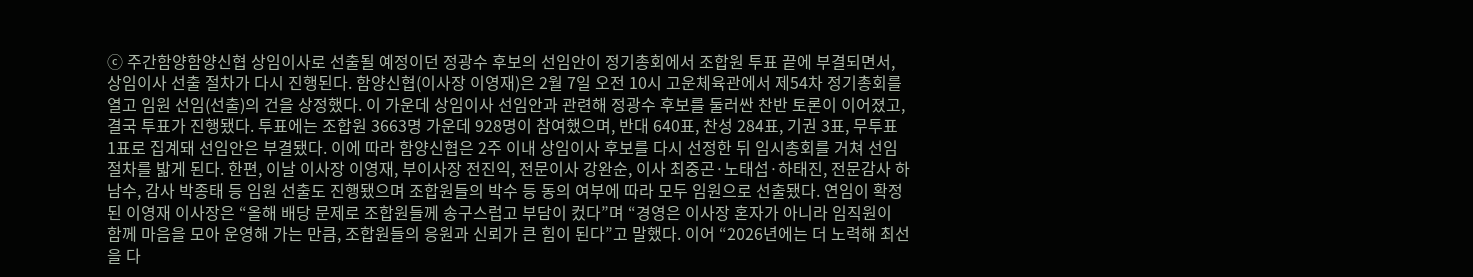ⓒ 주간함양함양신협 상임이사로 선출될 예정이던 정광수 후보의 선임안이 정기총회에서 조합원 투표 끝에 부결되면서, 상임이사 선출 절차가 다시 진행된다. 함양신협(이사장 이영재)은 2월 7일 오전 10시 고운체육관에서 제54차 정기총회를 열고 임원 선임(선출)의 건을 상정했다. 이 가운데 상임이사 선임안과 관련해 정광수 후보를 둘러싼 찬반 토론이 이어졌고, 결국 투표가 진행됐다. 투표에는 조합원 3663명 가운데 928명이 참여했으며, 반대 640표, 찬성 284표, 기권 3표, 무투표 1표로 집계돼 선임안은 부결됐다. 이에 따라 함양신협은 2주 이내 상임이사 후보를 다시 선정한 뒤 임시총회를 거쳐 선임 절차를 밟게 된다. 한편, 이날 이사장 이영재, 부이사장 전진익, 전문이사 강완순, 이사 최중곤·노태섭·하태진, 전문감사 하남수, 감사 박종태 등 임원 선출도 진행됐으며 조합원들의 박수 등 동의 여부에 따라 모두 임원으로 선출됐다. 연임이 확정된 이영재 이사장은 “올해 배당 문제로 조합원들께 송구스럽고 부담이 컸다”며 “경영은 이사장 혼자가 아니라 임직원이 함께 마음을 모아 운영해 가는 만큼, 조합원들의 응원과 신뢰가 큰 힘이 된다”고 말했다. 이어 “2026년에는 더 노력해 최선을 다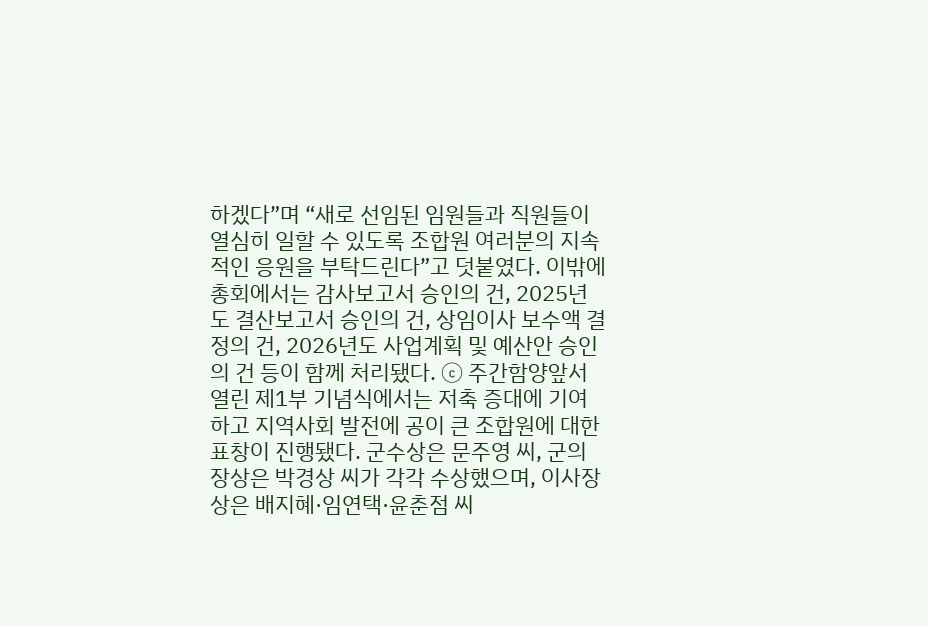하겠다”며 “새로 선임된 임원들과 직원들이 열심히 일할 수 있도록 조합원 여러분의 지속적인 응원을 부탁드린다”고 덧붙였다. 이밖에 총회에서는 감사보고서 승인의 건, 2025년도 결산보고서 승인의 건, 상임이사 보수액 결정의 건, 2026년도 사업계획 및 예산안 승인의 건 등이 함께 처리됐다. ⓒ 주간함양앞서 열린 제1부 기념식에서는 저축 증대에 기여하고 지역사회 발전에 공이 큰 조합원에 대한 표창이 진행됐다. 군수상은 문주영 씨, 군의장상은 박경상 씨가 각각 수상했으며, 이사장상은 배지혜·임연택·윤춘점 씨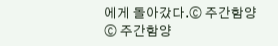에게 돌아갔다.ⓒ 주간함양ⓒ 주간함양